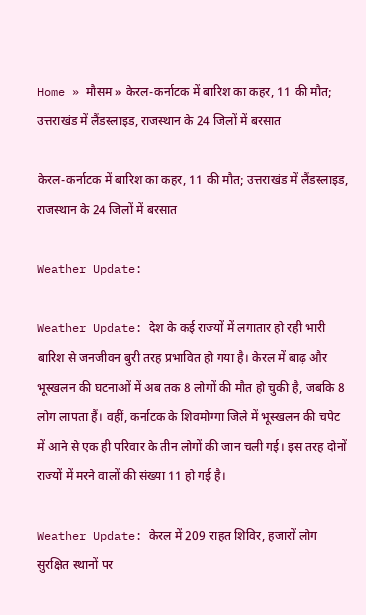Home » मौसम » केरल-कर्नाटक में बारिश का कहर, 11 की मौत; उत्तराखंड में लैंडस्लाइड, राजस्थान के 24 जिलों में बरसात

केरल-कर्नाटक में बारिश का कहर, 11 की मौत; उत्तराखंड में लैंडस्लाइड, राजस्थान के 24 जिलों में बरसात

Weather Update:

Weather Update: देश के कई राज्यों में लगातार हो रही भारी बारिश से जनजीवन बुरी तरह प्रभावित हो गया है। केरल में बाढ़ और भूस्खलन की घटनाओं में अब तक 8 लोगों की मौत हो चुकी है, जबकि 8 लोग लापता हैं। वहीं, कर्नाटक के शिवमोग्गा जिले में भूस्खलन की चपेट में आने से एक ही परिवार के तीन लोगों की जान चली गई। इस तरह दोनों राज्यों में मरने वालों की संख्या 11 हो गई है।

Weather Update: केरल में 209 राहत शिविर, हजारों लोग सुरक्षित स्थानों पर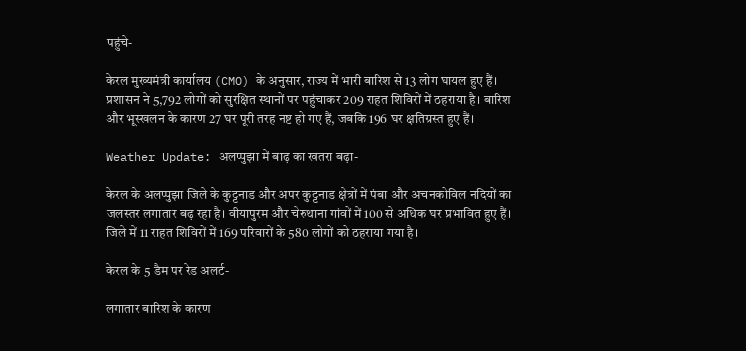पहुंचे-

केरल मुख्यमंत्री कार्यालय (CMO) के अनुसार, राज्य में भारी बारिश से 13 लोग घायल हुए हैं। प्रशासन ने 5,792 लोगों को सुरक्षित स्थानों पर पहुंचाकर 209 राहत शिविरों में ठहराया है। बारिश और भूस्खलन के कारण 27 घर पूरी तरह नष्ट हो गए हैं, जबकि 196 घर क्षतिग्रस्त हुए हैं।

Weather Update: अलप्पुझा में बाढ़ का खतरा बढ़ा-

केरल के अलप्पुझा जिले के कुट्टनाड और अपर कुट्टनाड क्षेत्रों में पंबा और अचनकोविल नदियों का जलस्तर लगातार बढ़ रहा है। वीयापुरम और चेरुथाना गांवों में 100 से अधिक घर प्रभावित हुए हैं। जिले में 11 राहत शिविरों में 169 परिवारों के 580 लोगों को ठहराया गया है।

केरल के 5 डैम पर रेड अलर्ट-

लगातार बारिश के कारण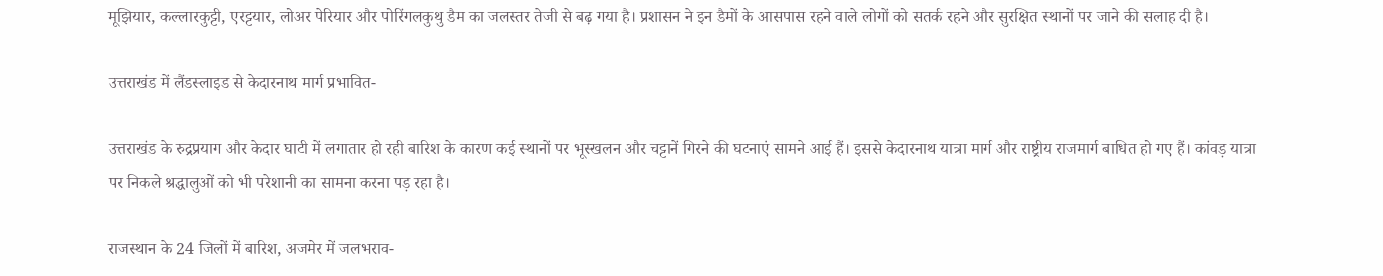मूझियार, कल्लारकुट्टी, एरट्टयार, लोअर पेरियार और पोरिंगलकुथु डैम का जलस्तर तेजी से बढ़ गया है। प्रशासन ने इन डैमों के आसपास रहने वाले लोगों को सतर्क रहने और सुरक्षित स्थानों पर जाने की सलाह दी है।

उत्तराखंड में लैंडस्लाइड से केदारनाथ मार्ग प्रभावित-

उत्तराखंड के रुद्रप्रयाग और केदार घाटी में लगातार हो रही बारिश के कारण कई स्थानों पर भूस्खलन और चट्टानें गिरने की घटनाएं सामने आई हैं। इससे केदारनाथ यात्रा मार्ग और राष्ट्रीय राजमार्ग बाधित हो गए हैं। कांवड़ यात्रा पर निकले श्रद्धालुओं को भी परेशानी का सामना करना पड़ रहा है।

राजस्थान के 24 जिलों में बारिश, अजमेर में जलभराव-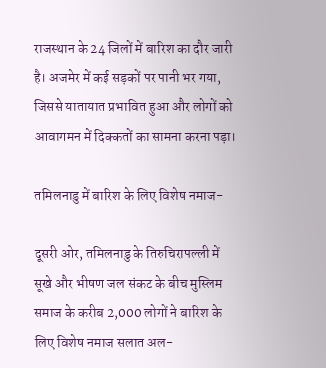राजस्थान के 24 जिलों में बारिश का दौर जारी है। अजमेर में कई सड़कों पर पानी भर गया, जिससे यातायात प्रभावित हुआ और लोगों को आवागमन में दिक्कतों का सामना करना पड़ा।

तमिलनाडु में बारिश के लिए विशेष नमाज-

दूसरी ओर, तमिलनाडु के तिरुचिरापल्ली में सूखे और भीषण जल संकट के बीच मुस्लिम समाज के करीब 2,000 लोगों ने बारिश के लिए विशेष नमाज सलात अल-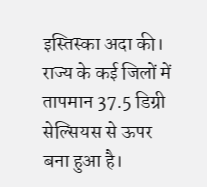इस्तिस्का अदा की। राज्य के कई जिलों में तापमान 37.5 डिग्री सेल्सियस से ऊपर बना हुआ है।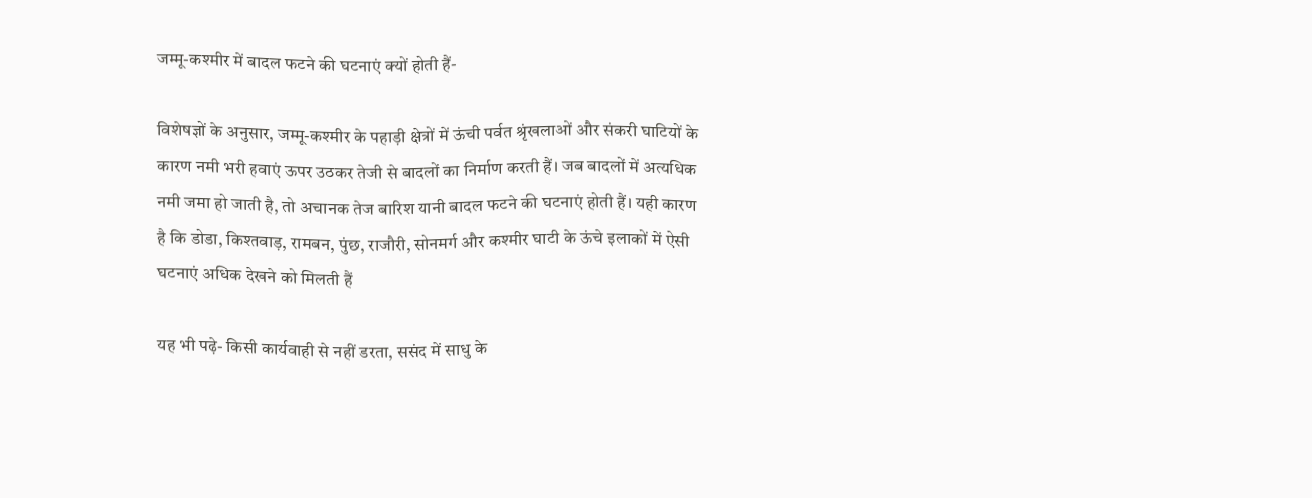जम्मू-कश्मीर में बादल फटने की घटनाएं क्यों होती हैं-

विशेषज्ञों के अनुसार, जम्मू-कश्मीर के पहाड़ी क्षेत्रों में ऊंची पर्वत श्रृंखलाओं और संकरी घाटियों के कारण नमी भरी हवाएं ऊपर उठकर तेजी से बादलों का निर्माण करती हैं। जब बादलों में अत्यधिक नमी जमा हो जाती है, तो अचानक तेज बारिश यानी बादल फटने की घटनाएं होती हैं। यही कारण है कि डोडा, किश्तवाड़, रामबन, पुंछ, राजौरी, सोनमर्ग और कश्मीर घाटी के ऊंचे इलाकों में ऐसी घटनाएं अधिक देखने को मिलती हैं

यह भी पढ़े- किसी कार्यवाही से नहीं डरता, ससंद में साधु के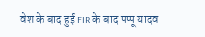वेश के बाद हुई FIR के बाद पप्पू यादव